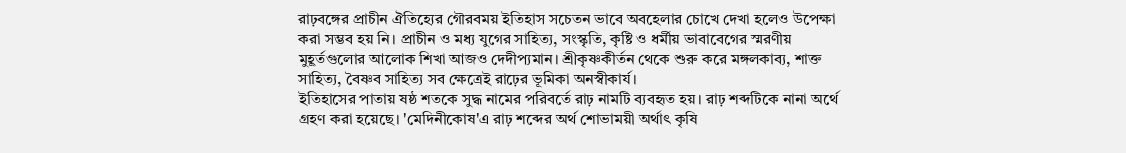রাঢ়বঙ্গের প্রাচীন ঐতিহ্যের গৌরবময় ইতিহাস সচেতন ভাবে অবহেলার চোখে দেখা হলেও উপেক্ষা করা সম্ভব হয় নি। প্রাচীন ও মধ্য যুগের সাহিত্য, সংস্কৃতি, কৃষ্টি ও ধর্মীয় ভাবাবেগের স্মরণীয় মুহূর্তগুলোর আলোক শিখা আজও দেদীপ্যমান। শ্রীকৃষ্ণকীর্তন থেকে শুরু করে মঙ্গলকাব্য, শাক্ত সাহিত্য, বৈষ্ণব সাহিত্য সব ক্ষেত্রেই রাঢ়ের ভূমিকা অনস্বীকার্য।
ইতিহাসের পাতায় ষষ্ঠ শতকে সুদ্ধ নামের পরিবর্তে রাঢ় নামটি ব্যবহৃত হয়। রাঢ় শব্দটিকে নানা অর্থে গ্রহণ করা হয়েছে। 'মেদিনীকোষ'এ রাঢ় শব্দের অর্থ শোভাময়ী অর্থাৎ কৃষি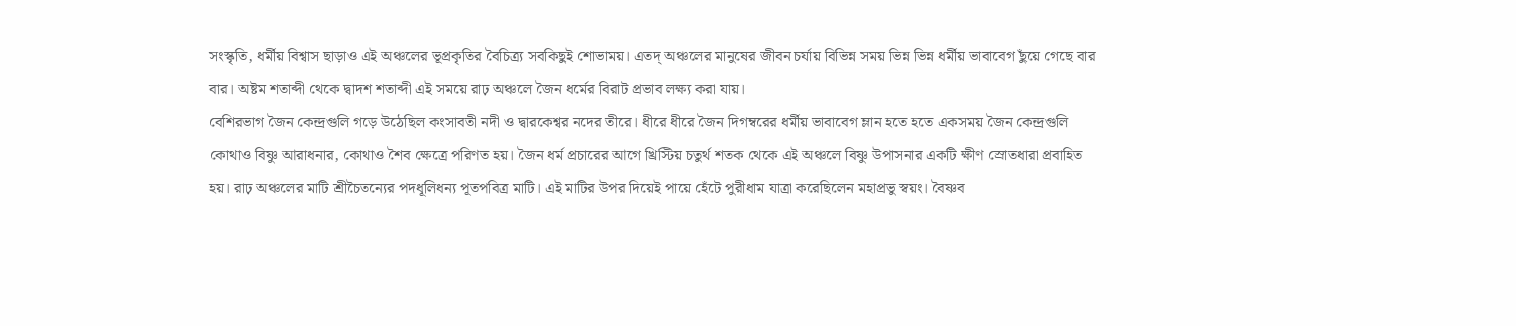সংস্কৃতি, ধর্মীয় বিশ্বাস ছাড়াও এই অঞ্চলের ভূপ্রকৃতির বৈচিত্র্য সবকিছুই শোভাময়। এতদ্ অঞ্চলের মানুষের জীবন চর্যায় বিভিন্ন সময় ভিন্ন ভিন্ন ধর্মীয় ভাবাবেগ ছুঁয়ে গেছে বার বার। অষ্টম শতাব্দী থেকে দ্বাদশ শতাব্দী এই সময়ে রাঢ় অঞ্চলে জৈন ধর্মের বিরাট প্রভাব লক্ষ্য করা যায়।
বেশিরভাগ জৈন কেন্দ্রগুলি গড়ে উঠেছিল কংসাবতী নদী ও দ্বারকেশ্বর নদের তীরে। ধীরে ধীরে জৈন দিগম্বরের ধর্মীয় ভাবাবেগ ম্লান হতে হতে একসময় জৈন কেন্দ্রগুলি কোথাও বিষ্ণু আরাধনার, কোথাও শৈব ক্ষেত্রে পরিণত হয়। জৈন ধর্ম প্রচারের আগে খ্রিস্টিয় চতুর্থ শতক থেকে এই অঞ্চলে বিষ্ণু উপাসনার একটি ক্ষীণ স্রোতধারা প্রবাহিত হয়। রাঢ় অঞ্চলের মাটি শ্রীচৈতন্যের পদধূলিধন্য পূতপবিত্র মাটি। এই মাটির উপর দিয়েই পায়ে হেঁটে পুরীধাম যাত্রা করেছিলেন মহাপ্রভু স্বয়ং। বৈষ্ণব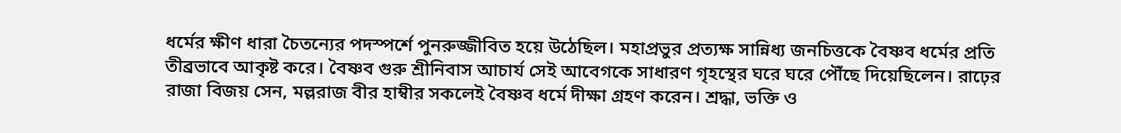ধর্মের ক্ষীণ ধারা চৈতন্যের পদস্পর্শে পুনরুজ্জীবিত হয়ে উঠেছিল। মহাপ্রভুর প্রত্যক্ষ সান্নিধ্য জনচিত্তকে বৈষ্ণব ধর্মের প্রতি তীব্রভাবে আকৃষ্ট করে। বৈষ্ণব গুরু শ্রীনিবাস আচার্য সেই আবেগকে সাধারণ গৃহস্থের ঘরে ঘরে পৌঁছে দিয়েছিলেন। রাঢ়ের রাজা বিজয় সেন, মল্লরাজ বীর হাম্বীর সকলেই বৈষ্ণব ধর্মে দীক্ষা গ্রহণ করেন। শ্রদ্ধা, ভক্তি ও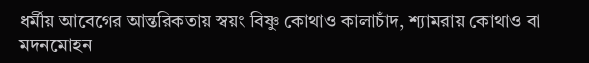ধর্মীয় আবেগের আন্তরিকতায় স্বয়ং বিষ্ণু কোথাও কালাচাঁদ, শ্যামরায় কোথাও বা মদনমোহন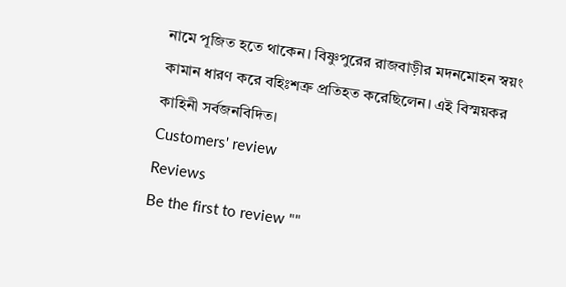নামে পূজিত হতে থাকেন। বিষ্ণুপুরের রাজবাড়ীর মদনমোহন স্বয়ং কামান ধারণ করে বহিঃশত্রু প্রতিহত করেছিলেন। এই বিস্ময়কর কাহিনী সর্বজনবিদিত।
Customers' review
Reviews
Be the first to review ""